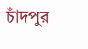চাঁদপুর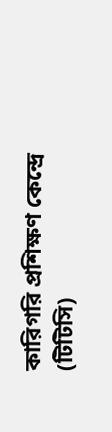কারিগরি প্রশিক্ষণ কেন্দ্রে (টিটিসি)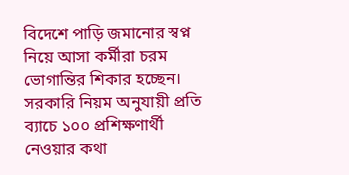বিদেশে পাড়ি জমানোর স্বপ্ন নিয়ে আসা কর্মীরা চরম ভোগান্তির শিকার হচ্ছেন। সরকারি নিয়ম অনুযায়ী প্রতি ব্যাচে ১০০ প্রশিক্ষণার্থী নেওয়ার কথা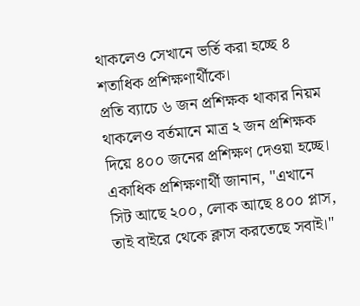থাকলেও সেখানে ভর্তি করা হচ্ছে ৪ শতাধিক প্রশিক্ষণার্থীকে।
প্রতি ব্যাচে ৬ জন প্রশিক্ষক থাকার নিয়ম থাকলেও বর্তমানে মাত্র ২ জন প্রশিক্ষক দিয়ে ৪০০ জনের প্রশিক্ষণ দেওয়া হচ্ছে। একাধিক প্রশিক্ষণার্থী জানান, "এখানে সিট আছে ২০০, লোক আছে ৪০০ প্লাস, তাই বাইরে থেকে ক্লাস করতেছে সবাই।"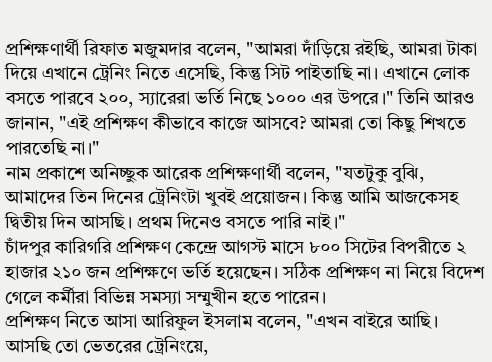প্রশিক্ষণার্থী রিফাত মজুমদার বলেন, "আমরা দাঁড়িয়ে রইছি, আমরা টাকা দিয়ে এখানে ট্রেনিং নিতে এসেছি, কিন্তু সিট পাইতাছি না। এখানে লোক বসতে পারবে ২০০, স্যারেরা ভর্তি নিছে ১০০০ এর উপরে।" তিনি আরও জানান, "এই প্রশিক্ষণ কীভাবে কাজে আসবে? আমরা তো কিছু শিখতে পারতেছি না।"
নাম প্রকাশে অনিচ্ছুক আরেক প্রশিক্ষণার্থী বলেন, "যতটুকু বুঝি, আমাদের তিন দিনের ট্রেনিংটা খুবই প্রয়োজন। কিন্তু আমি আজকেসহ দ্বিতীয় দিন আসছি। প্রথম দিনেও বসতে পারি নাই।"
চাঁদপুর কারিগরি প্রশিক্ষণ কেন্দ্রে আগস্ট মাসে ৮০০ সিটের বিপরীতে ২ হাজার ২১০ জন প্রশিক্ষণে ভর্তি হয়েছেন। সঠিক প্রশিক্ষণ না নিয়ে বিদেশ গেলে কর্মীরা বিভিন্ন সমস্যা সম্মুখীন হতে পারেন।
প্রশিক্ষণ নিতে আসা আরিফুল ইসলাম বলেন, "এখন বাইরে আছি। আসছি তো ভেতরের ট্রেনিংয়ে,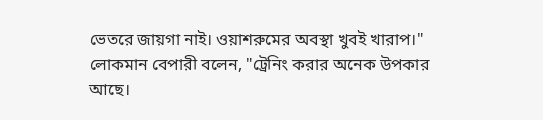ভেতরে জায়গা নাই। ওয়াশরুমের অবস্থা খুবই খারাপ।"
লোকমান বেপারী বলেন, "ট্রেনিং করার অনেক উপকার আছে।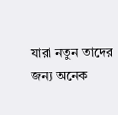যারা নতুন তাদের জন্য অনেক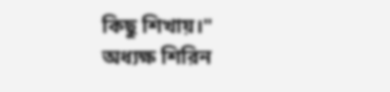কিছু শিখায়।"
অধ্যক্ষ শিরিন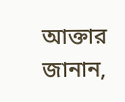আক্তার জানান,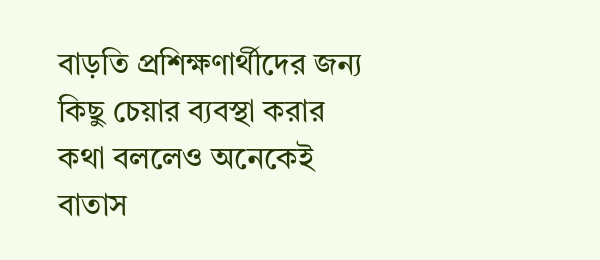বাড়তি প্রশিক্ষণার্থীদের জন্য কিছু চেয়ার ব্যবস্থা করার কথা বললেও অনেকেই বাতাস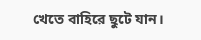খেতে বাহিরে ছুটে যান।